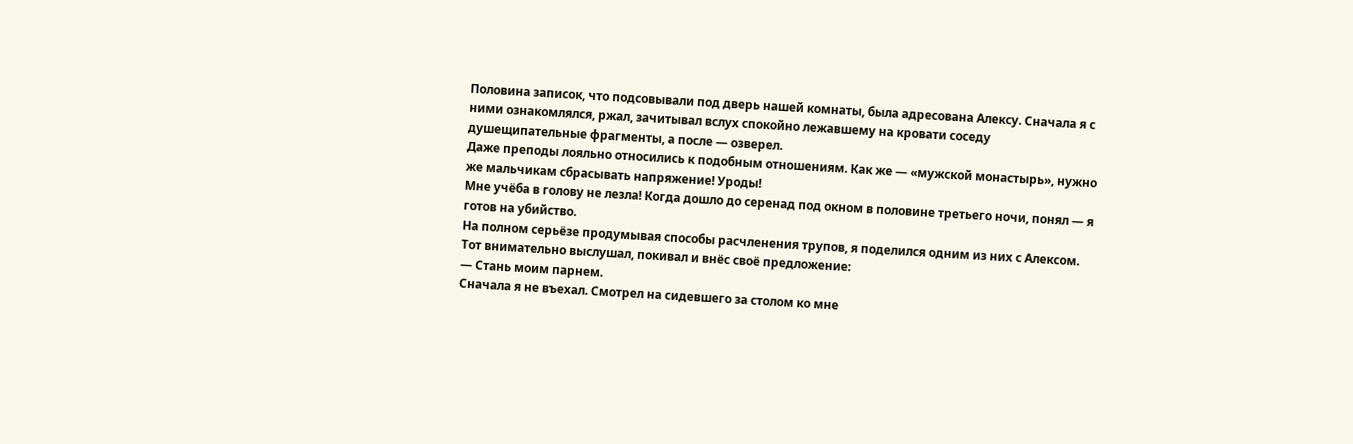Половина записок, что подсовывали под дверь нашей комнаты, была адресована Алексу. Сначала я с ними ознакомлялся, ржал, зачитывал вслух спокойно лежавшему на кровати соседу душещипательные фрагменты, а после — озверел.
Даже преподы лояльно относились к подобным отношениям. Как же — «мужской монастырь», нужно же мальчикам сбрасывать напряжение! Уроды!
Мне учёба в голову не лезла! Когда дошло до серенад под окном в половине третьего ночи, понял — я готов на убийство.
На полном серьёзе продумывая способы расчленения трупов, я поделился одним из них с Алексом. Тот внимательно выслушал, покивал и внёс своё предложение:
— Стань моим парнем.
Сначала я не въехал. Смотрел на сидевшего за столом ко мне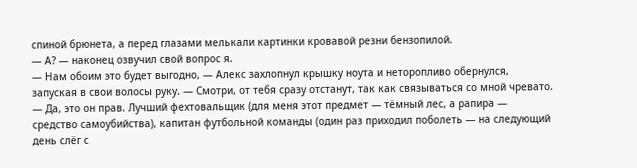спиной брюнета, а перед глазами мелькали картинки кровавой резни бензопилой.
— А? — наконец озвучил свой вопрос я.
— Нам обоим это будет выгодно, — Алекс захлопнул крышку ноута и неторопливо обернулся, запуская в свои волосы руку. — Смотри, от тебя сразу отстанут, так как связываться со мной чревато. — Да, это он прав. Лучший фехтовальщик (для меня этот предмет — тёмный лес, а рапира — средство самоубийства), капитан футбольной команды (один раз приходил поболеть — на следующий день слёг с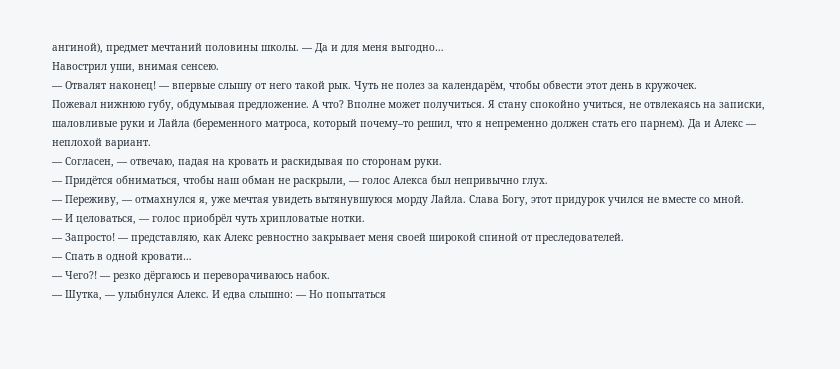ангиной), предмет мечтаний половины школы. — Да и для меня выгодно…
Навострил уши, внимая сенсею.
— Отвалят наконец! — впервые слышу от него такой рык. Чуть не полез за календарём, чтобы обвести этот день в кружочек.
Пожевал нижнюю губу, обдумывая предложение. А что? Вполне может получиться. Я стану спокойно учиться, не отвлекаясь на записки, шаловливые руки и Лайла (беременного матроса, который почему–то решил, что я непременно должен стать его парнем). Да и Алекс — неплохой вариант.
— Согласен, — отвечаю, падая на кровать и раскидывая по сторонам руки.
— Придётся обниматься, чтобы наш обман не раскрыли, — голос Алекса был непривычно глух.
— Переживу, — отмахнулся я, уже мечтая увидеть вытянувшуюся морду Лайла. Слава Богу, этот придурок учился не вместе со мной.
— И целоваться, — голос приобрёл чуть хрипловатые нотки.
— Запросто! — представляю, как Алекс ревностно закрывает меня своей широкой спиной от преследователей.
— Спать в одной кровати…
— Чего?! — резко дёргаюсь и переворачиваюсь набок.
— Шутка, — улыбнулся Алекс. И едва слышно: — Но попытаться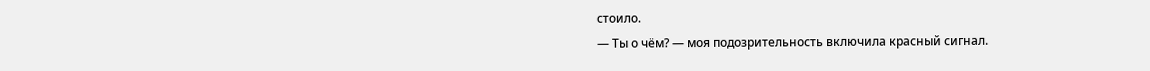стоило.
— Ты о чём? — моя подозрительность включила красный сигнал.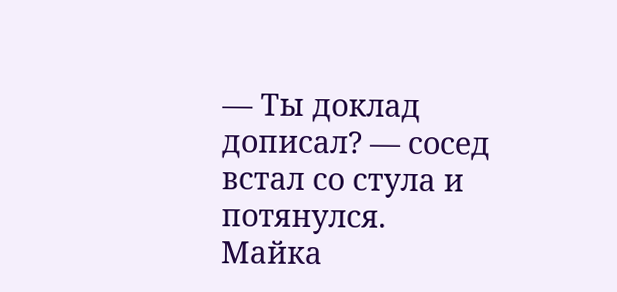— Ты доклад дописал? — сосед встал со стула и потянулся. Майка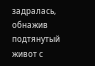задралась, обнажив подтянутый живот с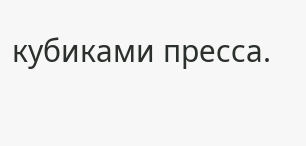кубиками пресса.